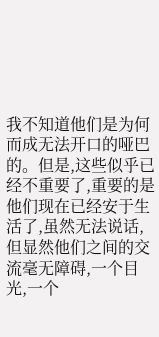我不知道他们是为何而成无法开口的哑巴的。但是,这些似乎已经不重要了,重要的是他们现在已经安于生活了,虽然无法说话,但显然他们之间的交流毫无障碍,一个目光,一个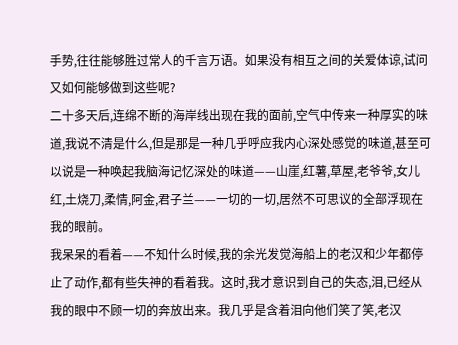手势,往往能够胜过常人的千言万语。如果没有相互之间的关爱体谅,试问又如何能够做到这些呢?
二十多天后,连绵不断的海岸线出现在我的面前,空气中传来一种厚实的味道,我说不清是什么,但是那是一种几乎呼应我内心深处感觉的味道,甚至可以说是一种唤起我脑海记忆深处的味道——山崖,红薯,草屋,老爷爷,女儿红,土烧刀,柔情,阿金,君子兰——一切的一切,居然不可思议的全部浮现在我的眼前。
我呆呆的看着——不知什么时候,我的余光发觉海船上的老汉和少年都停止了动作,都有些失神的看着我。这时,我才意识到自己的失态,泪,已经从我的眼中不顾一切的奔放出来。我几乎是含着泪向他们笑了笑,老汉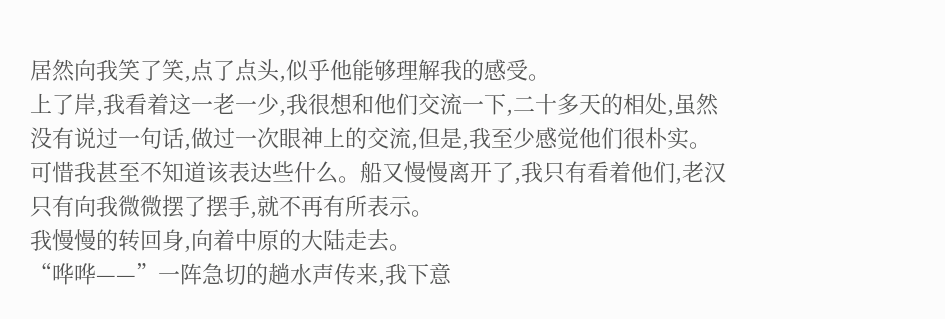居然向我笑了笑,点了点头,似乎他能够理解我的感受。
上了岸,我看着这一老一少,我很想和他们交流一下,二十多天的相处,虽然没有说过一句话,做过一次眼神上的交流,但是,我至少感觉他们很朴实。可惜我甚至不知道该表达些什么。船又慢慢离开了,我只有看着他们,老汉只有向我微微摆了摆手,就不再有所表示。
我慢慢的转回身,向着中原的大陆走去。
“哗哗——”一阵急切的趟水声传来,我下意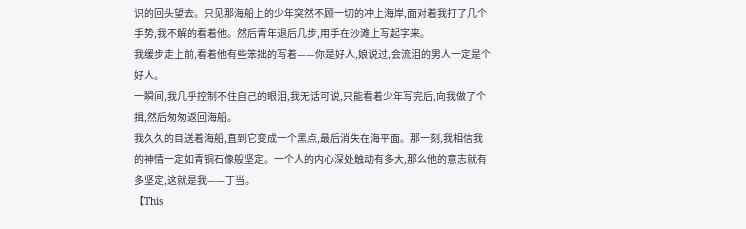识的回头望去。只见那海船上的少年突然不顾一切的冲上海岸,面对着我打了几个手势,我不解的看着他。然后青年退后几步,用手在沙滩上写起字来。
我缓步走上前,看着他有些笨拙的写着——你是好人,娘说过,会流泪的男人一定是个好人。
一瞬间,我几乎控制不住自己的眼泪,我无话可说,只能看着少年写完后,向我做了个揖,然后匆匆返回海船。
我久久的目送着海船,直到它变成一个黑点,最后消失在海平面。那一刻,我相信我的神情一定如青铜石像般坚定。一个人的内心深处触动有多大,那么他的意志就有多坚定,这就是我——丁当。
【This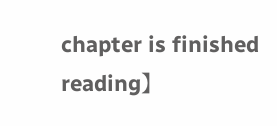chapter is finished reading】